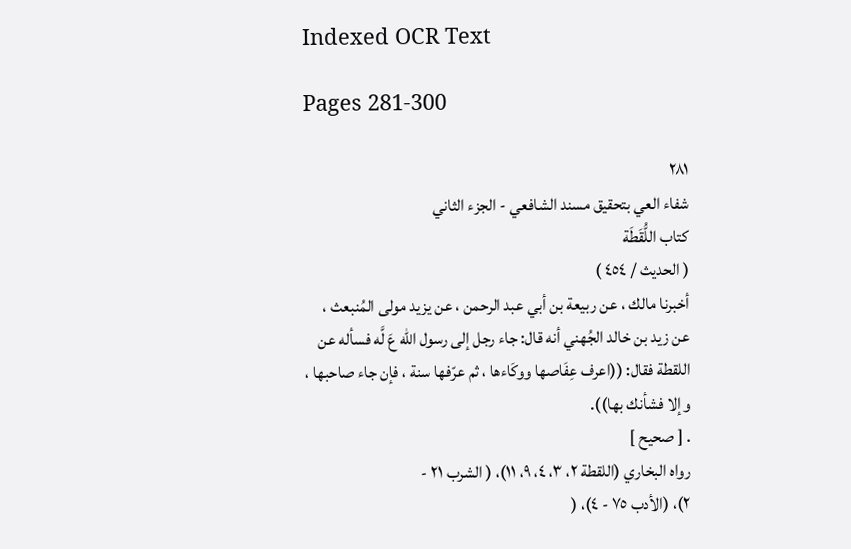Indexed OCR Text

Pages 281-300

٢٨١
شفاء العي بتحقيق مسند الشافعي - الجزء الثاني
كتاب اللُّقَطَة
( الحديث / ٤٥٤ )
أخبرنا مالك ، عن ربيعة بن أبي عبد الرحمن ، عن يزيد مولى المُنبعث ،
عن زيد بن خالد الجُهني أنه قال: جاء رجل إلى رسول الله عَ لَّه فسأله عن
اللقطة فقال: ((اعرف عِفَاصها ووكَاءها ، ثم عرّفها سنة ، فإن جاء صاحبها ،
وإلا فشأنك بها)).
. [ صحيح ]
رواه البخاري (اللقطة ٢، ٣، ٤، ٩، ١١)، ( الشرب ٢١ -
٢)، (الأدب ٧٥ - ٤)، (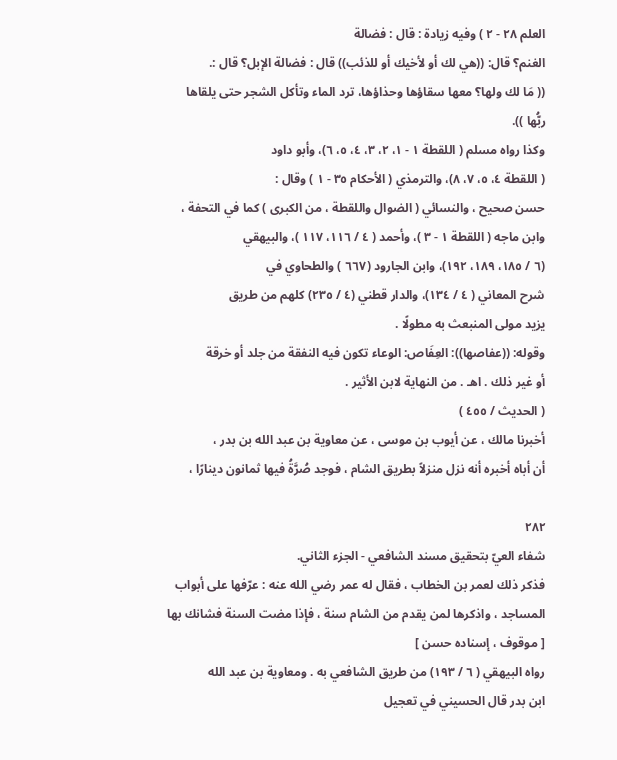العلم ٢٨ - ٢ ) وفيه زيادة : قال : فضالة
الغنم؟ قال: ((هي لك أو لأخيك أو للذئب)) قال : فضالة الإبل؟ قال :.
(( مَا لك ولها؟ معها سقاؤها وحذاؤها، ترد الماء وتأكل الشجر حتى يلقاها
ربُّها )).
وكذا رواه مسلم ( اللقطة ١ - ١، ٢، ٣، ٤، ٥، ٦)، وأبو داود
( اللقطة ٤، ٥، ٧، ٨)، والترمذي ( الأحكام ٣٥ - ١ ) وقال :
حسن صحيح ، والنسائي ( الضوال واللقطة ، من الكبرى ) كما في التحفة ،
وابن ماجه ( اللقطة ١ - ٣ )، وأحمد ( ٤ / ١١٦، ١١٧ )، والبيهقي
(٦ / ١٨٥، ١٨٩، ١٩٢)، وابن الجارود (٦٦٧ ) والطحاوي في
شرح المعاني ( ٤ / ١٣٤)، والدار قطني (٤ / ٢٣٥) كلهم من طريق
يزيد مولى المنبعث به مطولًا .
وقوله: ((عفاصها)): العِفَاص: الوعاء تكون فيه النفقة من جلد أو خرقة
أو غير ذلك . اهـ . من النهاية لابن الأثير .
( الحديث / ٤٥٥ )
أخبرنا مالك ، عن أيوب بن موسى ، عن معاوية بن عبد الله بن بدر ،
أن أباه أخبره أنه نزل منزلاً بطريق الشام ، فوجد صُرَّةُ فيها ثمانون دينارًا ،

٢٨٢
شفاء العيّ بتحقيق مسند الشافعي - الجزء الثاني.
فذكر ذلك لعمر بن الخطاب ، فقال له عمر رضي الله عنه : عرّفها على أبواب
المساجد ، واذكرها لمن يقدم من الشام سنة ، فإذا مضت السنة فشانك بها
[ موقوف ، إسناده حسن ]
رواه البيهقي ( ٦ / ١٩٣) من طريق الشافعي به . ومعاوية بن عبد الله
ابن بدر قال الحسيني في تعجيل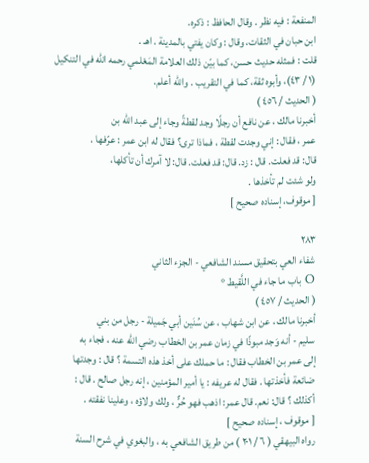المنفعة : فيه نظر . وقال الحافظ : ذكره.
ابن حبان في الثقات، وقال : وكان يفتي بالمدينة . اهـ .
قلت : فمثله حديث حسن، كما بيّن ذلك العلامة المَعْلمي رحمه الله في التنكيل
(١ / ٤٣)، وأبوه ثقة، كما في التقريب . والله أعلم.
( الحديث / ٤٥٦ )
أخبرنا مالك ، عن نافع أن رجلًا وجد لقطةً وجاء إلى عبد الله بن
عمر ، فقال : إني وجدت لقطة ، فماذا ترى؟ فقال له ابن عمر : عرّفها .
قال: قد فعلت. قال : زد. قال: قد فعلت. قال: لا آمرك أن تأكلها،
ولو شئت لم تأخذها .
[ موقوف، إسناده صحيح ]

٢٨٣
شفاء العي بتحقيق مسند الشافعي - الجزء الثاني
O باب ما جاء في اللَّقيط °
( الحديث / ٤٥٧ )
أخبرنا مالك ، عن ابن شهاب ، عن سُنَين أبي جَميلة - رجل من بني
سليم - أنه وَجد مبوذًا في زمان عمر بن الخطاب رضي الله عنه ، فجاء به
إلى عمر بن الخطاب فقال : ما حملك على أخذ هذه التسمة ؟ قال : وجدتها
ضائعة فأخذتها . فقال له عريفه : يا أمير المؤمنين ، إنه رجل صالح . قال :
أكذلك ؟ قال: نعم. قال عمر: اذهب فهو حُرٌّ ، ولك ولاؤه ، وعلينا نفقته .
[ موقوف ، إسناده صحيح ]
رواه البيهقي ( ٦ / ٢٠١ ) من طريق الشافعي به ، والبغوي في شرح السنة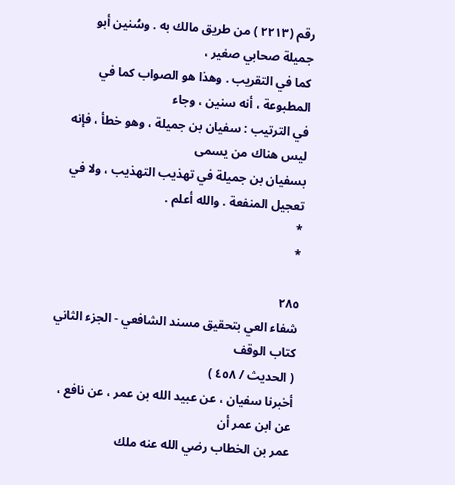رقم (٢٢١٣ ) من طريق مالك به . وسُنين أبو جميلة صحابي صغير ،
كما في التقريب . وهذا هو الصواب كما في المطبوعة ، أنه سنين ، وجاء
في الترتيب : سفيان بن جميلة ، وهو خطأ ، فإنه ليس هناك من يسمى
بسفيان بن جميلة في تهذيب التهذيب ، ولا في تعجيل المنفعة . والله أعلم .
*
*

٢٨٥
شفاء العي بتحقيق مسند الشافعي - الجزء الثاني
كتاب الوقف
( الحديث / ٤٥٨ )
أخبرنا سفيان ، عن عبيد الله بن عمر ، عن نافع ، عن ابن عمر أن
عمر بن الخطاب رضي الله عنه ملك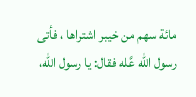مائة سهم من خيبر اشتراها ، فأتى
رسول الله عَّله فقال: يا رسول الله،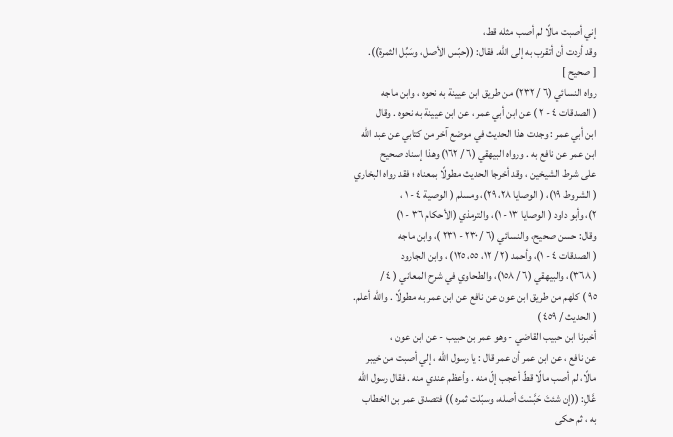إني أصبت مالًا لم أصب مثله قط،
وقد أردت أن أتقرب به إلى الله. فقال: ((حبّس الأصل، وسَبِّل الثمرة)).
[ صحيح ]
رواه النسائي (٦ / ٢٣٢) من طريق ابن عيينة به نحوه ، وابن ماجه
( الصدقات ٤ - ٢ ) عن ابن أبي عمر ، عن ابن عيينة به نحوه . وقال
ابن أبي عمر : وجدت هذا الحديث في موضع آخر من كتابي عن عبد الله
ابن عمر عن نافع به . ورواه البيهقي (٦ / ١٦٢) وهذا إسناد صحيح
على شرط الشيخين ، وقد أخرجا الحديث مطولًا بمعناه ؛ فقد رواه البخاري
( الشروط ١٩)، ( الوصايا ٢٨، ٢٩)، ومسلم ( الوصية ٤ - ١ ،
٢)، وأبو داود ( الوصايا ١٣ - ١)، والترمذي (الأحكام ٣٦ - ١)
وقال: حسن صحيح، والنسائي (٦ / ٢٣٠ - ٢٣١ )، وابن ماجه
( الصدقات ٤ - ١)، وأحمد (٢ / ١٢، ٥٥، ١٢٥) ، وابن الجارود
( ٣٦٨)، والبيهقي (٦ / ١٥٨)، والطحاوي في شرح المعاني ( ٤ /
٩٥ ) كلهم من طريق ابن عون عن نافع عن ابن عمر به مطولًا . والله أعلم.
( الحديث / ٤٥٩ )
أخبرنا ابن حبيب القاضي - وهو عمر بن حبيب - عن ابن عون ،
عن نافع ، عن ابن عمر أن عمر قال : يا رسول الله ، إلي أصبت من خيبر
مالًا، لم أصب مالًا قطّ أعجب إلّ منه . وأعظم عندي منه . فقال رسول الله
عَّالِ: ((إن شئتَ حَبَّسْتَ أصله، وسبّلت ثمره )) فتصدق عمر بن الخطاب
به ، ثم حکی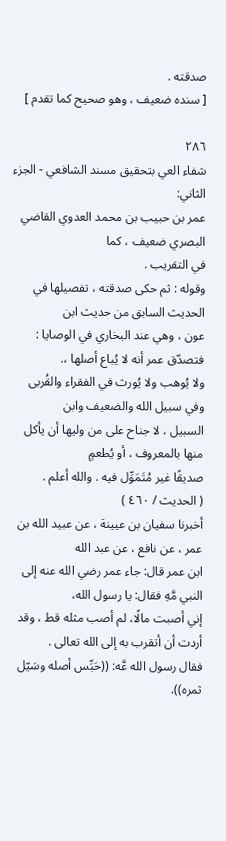صدقته .
[ سنده ضعيف ، وهو صحيح كما تقدم ]

٢٨٦
شفاء العي بتحقيق مسند الشافعي - الجزء الثاني:
عمر بن حبيب بن محمد العدوي القاضي البصري ضعيف ، كما
في التقريب .
وقوله : ثم حكى صدقته ، تفصيلها في الحديث السابق من حديث ابن
عون ، وهي عند البخاري في الوصايا : فتصدّق عمر أنه لا يُباع أصلها ،.
ولا يُوهب ولا يُورث في الفقراء والقُربى وفي سبيل الله والضعيف وابن
السبيل ، لا جناح على من وليها أن يأكل منها بالمعروف ، أو يُطعمٍ
صديقًا غير مُتَمَوِّل فيه . والله أعلم .
( الحديث / ٤٦٠ )
أخبرنا سفيان بن عيينة ، عن عبيد الله بن عمر ، عن نافع ، عن عبد الله
ابن عمر قال: جاء عمر رضي الله عنه إلى النبي مَّهِ فقال: يا رسول الله،
إني أصبت مالًا، لم أصب مثله قط ، وقد أردت أن أتقرب به إلى الله تعالى .
فقال رسول الله عَّه: ((حَبِّس أصله وسَيّل ثمره)).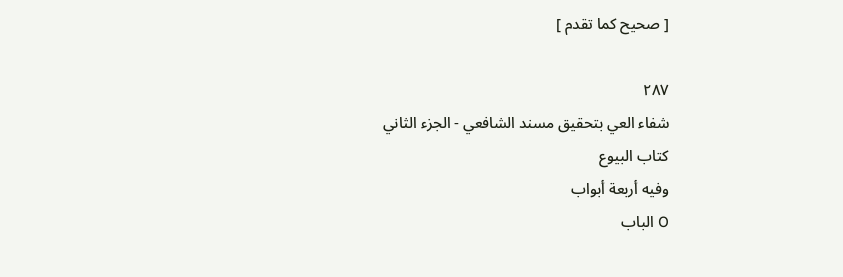[ صحيح كما تقدم ]

٢٨٧
شفاء العي بتحقيق مسند الشافعي - الجزء الثاني
كتاب البيوع
وفيه أربعة أبواب
O الباب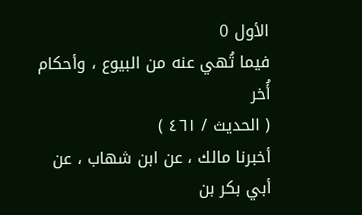الأول 0
فيما تُهي عنه من البيوع ، وأحكام أُخر
( الحديث / ٤٦١ )
أخبرنا مالك ، عن ابن شهاب ، عن أبي بكر بن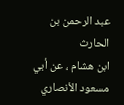عبد الرحمن بن الحارث
ابن هشام ، عن أبي مسعود الأنصاري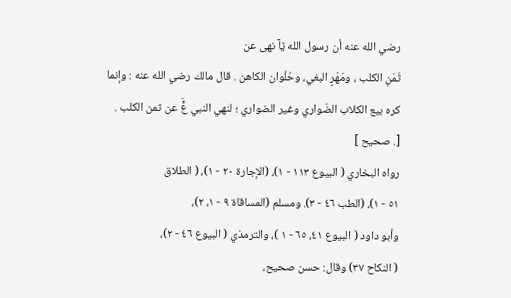رضي الله عنه أن رسول الله ێآ نهى عن
ثَمَنِ الكلب ، ومَهْرٍ البغي، وحُلْوان الكاهن . قال مالك رضي الله عنه : وإنما
كره بيع الكلاب الضّواري وغير الضواري ؛ لنهي النبي عٍَّ عن ثمن الكلب .
[. صحيح ]
رواه البخاري ( البيوع ١١٣ - ١)، (الإجارة ٢٠ - ١)، ( الطلاق
٥١ - ١)، (الطب ٤٦ - ٣). ومسلم (المساقاة ٩ - ١، ٢)،
وأبو داود ( البيوع ٤١، ٦٥ - ١ )، والترمذي ( البيوع ٤٦ - ٢)،
( النكاح ٣٧) وقال: حسن صحيح،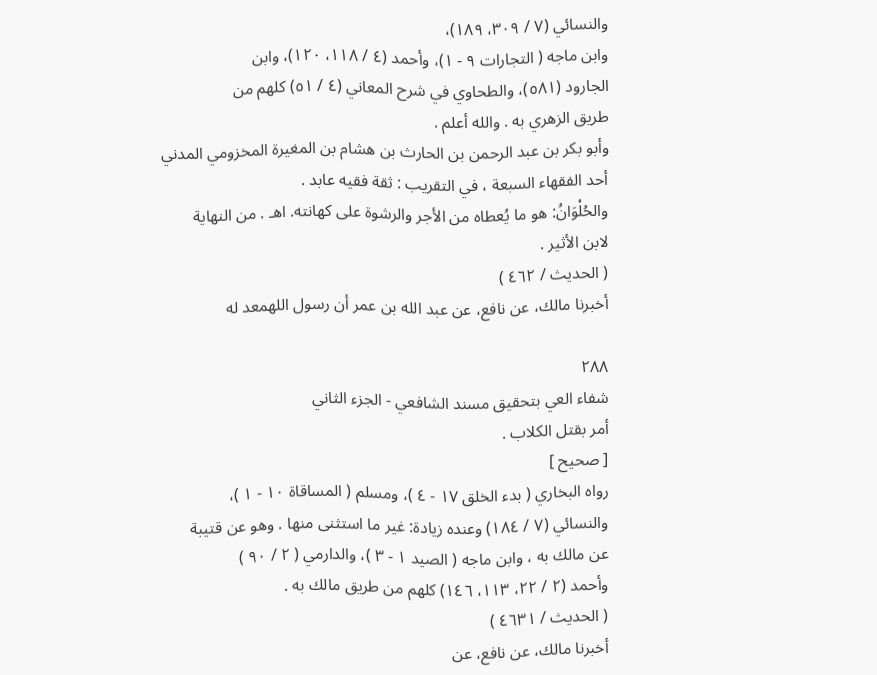والنسائي (٧ / ٣٠٩، ١٨٩)،
وابن ماجه ( التجارات ٩ - ١)، وأحمد (٤ / ١١٨، ١٢٠)، وابن
الجارود (٥٨١)، والطحاوي في شرح المعاني (٤ / ٥١) كلهم من
طريق الزهري به . والله أعلم .
وأبو بكر بن عبد الرحمن بن الحارث بن هشام بن المغيرة المخزومي المدني
أحد الفقهاء السبعة ، في التقريب : ثقة فقيه عابد .
والحُلْوَانُ: هو ما يُعطاه من الأجر والرشوة على كهانته. اهـ . من النهاية
لابن الأثير .
( الحديث / ٤٦٢ )
أخبرنا مالك، عن نافع، عن عبد الله بن عمر أن رسول اللهمعد له

٢٨٨
شفاء العي بتحقيق مسند الشافعي - الجزء الثاني
أمر بقتل الكلاب .
[ صحيح ]
رواه البخاري ( بدء الخلق ١٧ - ٤ )، ومسلم ( المساقاة ١٠ - ١ )،
والنسائي (٧ / ١٨٤) وعنده زيادة: غير ما استثنى منها . وهو عن قتيبة
عن مالك به ، وابن ماجه ( الصيد ١ - ٣ )، والدارمي ( ٢ / ٩٠ )
وأحمد (٢ / ٢٢، ١١٣، ١٤٦) كلهم من طريق مالك به .
( الحديث / ٤٦٣١ )
أخبرنا مالك، عن نافع، عن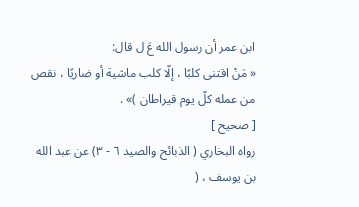ابن عمر أن رسول الله عَ ل قال:
« مَنْ اقتنی کلبًا ، إلّا کلب ماشية أو ضاریًا ، نقص من عمله كلّ يوم قيراطان )» .
[ صحيح ]
رواه البخاري ( الذبائح والصيد ٦ - ٣) عن عبد الله بن يوسف ، (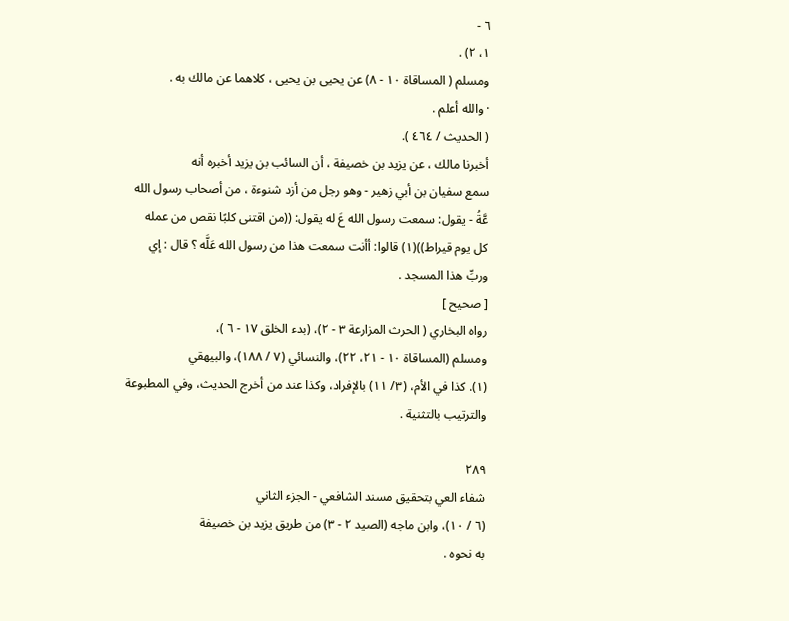٦ -
١، ٢) .
ومسلم ( المساقاة ١٠ - ٨) عن يحيى بن يحيى ، كلاهما عن مالك به .
· والله أعلم .
( الحديث / ٤٦٤ ).
أخبرنا مالك ، عن يزيد بن خصيفة ، أن السائب بن يزيد أخبره أنه
سمع سفيان بن أبي زهير - وهو رجل من أزد شنوءة ، من أصحاب رسول الله
عَّةُ - يقول: سمعت رسول الله عَ له يقول: ((من اقتنى كلبًا نقص من عمله
كل يوم قيراط))(١) قالوا: أأنت سمعت هذا من رسول الله عَلَّه ؟ قال : إي
وربِّ هذا المسجد .
[ صحيح ]
رواه البخاري ( الحرث المزارعة ٣ - ٢)، (بدء الخلق ١٧ - ٦ )،
ومسلم (المساقاة ١٠ - ٢١، ٢٢)، والنسائي (٧ / ١٨٨)، والبيهقي
(١). كذا في الأم، (٣/ ١١) بالإفراد، وكذا عند من أخرج الحديث، وفي المطبوعة
والترتيب بالتثنية .

٢٨٩
شفاء العي بتحقيق مسند الشافعي - الجزء الثاني
(٦ / ١٠)، وابن ماجه (الصيد ٢ - ٣) من طريق يزيد بن خصيفة
به نحوه .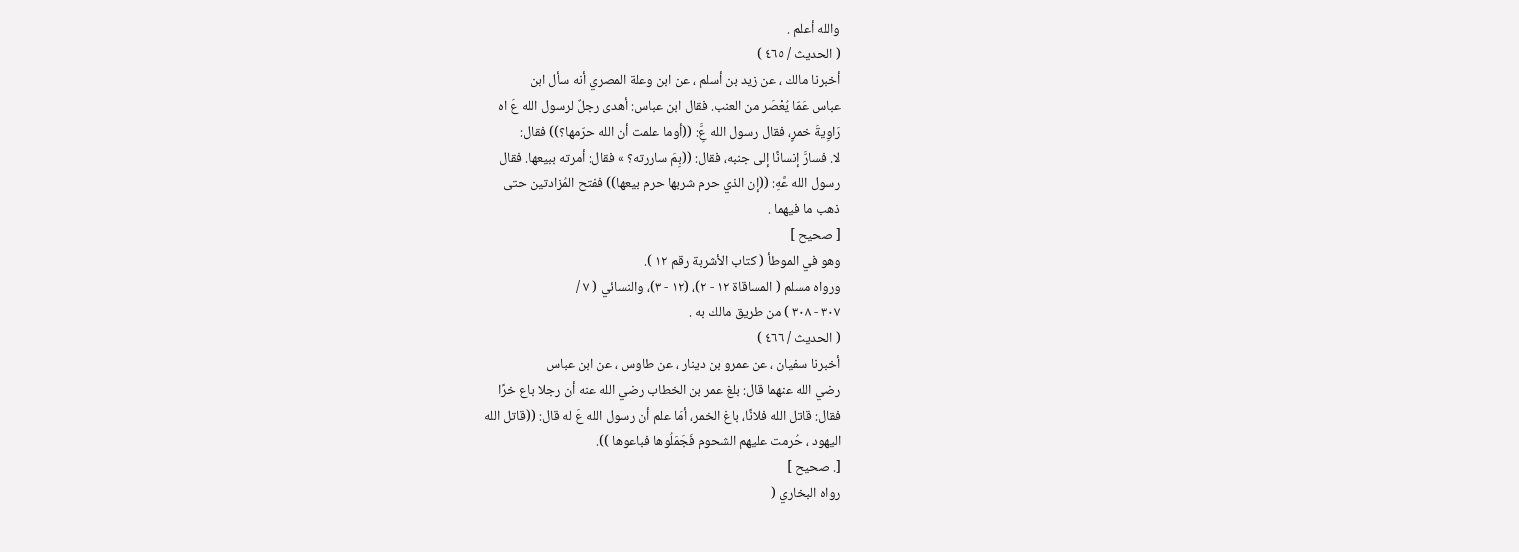والله أعلم .
( الحديث / ٤٦٥ )
أخبرنا مالك ، عن زيد بن أسلم ، عن ابن وعلة المصري أنه سأل ابن
عباس عَمّا يُعْصَر من العنب. فقال ابن عباس: أهدى رجلٌ لرسول الله عَ اه
رَاوِيةَ خمرٍ، فقال رسول الله عَِّ: ((أوما علمت أن الله حرّمها؟)) فقال:
لا. فسارَّ إنسانًا إلى جنبه، فقال: ((بِمَ ساررته؟ » فقال: أمرته ببيعها. فقال
رسول الله عَّهِ: ((إن الذي حرم شربها حرم بيعها)) ففتح المُزادتين حتى
ذهب ما فيهما .
[ صحيح ]
وهو في الموطأ ( كتاب الأشربة رقم ١٢ ).
ورواه مسلم ( المساقاة ١٢ - ٢)، (١٢ - ٣)، والنسائي ( ٧ /
٣٠٧ - ٣٠٨ ) من طريق مالك به .
( الحديث / ٤٦٦ )
أخبرنا سفيان ، عن عمرو بن دينار ، عن طاوس ، عن ابن عباس
رضي الله عنهما قال: بلغ عمر بن الخطاب رضي الله عنه أن رجلا باع خرًا
فقال: قاتل الله فلانًا، باغ الخمر، أمَا علم أن رسول الله عَ له قال: ((قاتل الله
اليهود ، حُرمت عليهم الشحوم فَجَمَلُوها فباعوها )).
[. صحيح ]
رواه البخاري (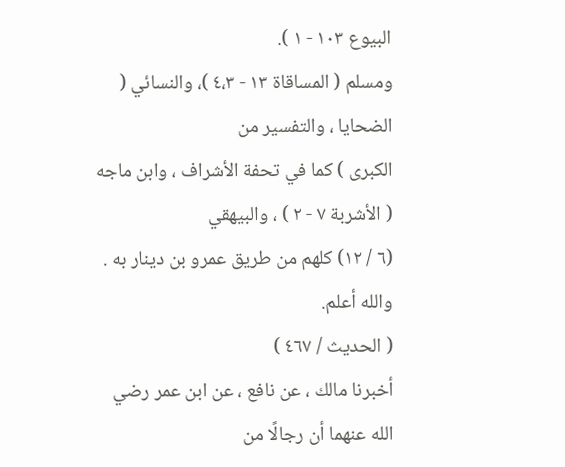البيوع ١٠٣ - ١ ).
ومسلم ( المساقاة ١٣ - ٤،٣ )، والنسائي ( الضحايا ، والتفسير من
الكبرى ) كما في تحفة الأشراف ، وابن ماجه ( الأشربة ٧ - ٢ ) ، والبيهقي
(٦ / ١٢) كلهم من طريق عمرو بن دينار به . والله أعلم.
( الحديث / ٤٦٧ )
أخبرنا مالك ، عن نافع ، عن ابن عمر رضي الله عنهما أن رجالًا من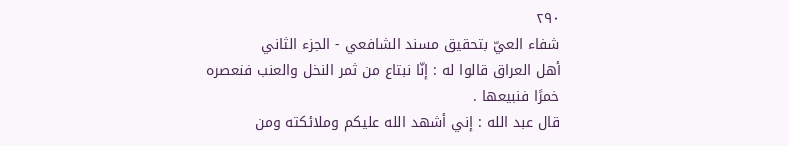٢٩٠
شفاء العيّ بتحقيق مسند الشافعي - الجزء الثاني
أهل العراق قالوا له : إنّا نبتاع من ثمر النخل والعنب فنعصره خمرًا فنبيعها .
قال عبد الله : إني أشهد الله عليكم وملائكته ومن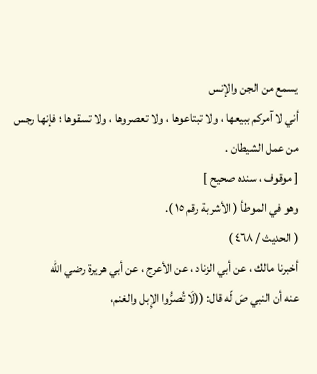يسمع من الجن والإنس
أني لا آمركم ببيعها ، ولا تبتاعوها ، ولا تعصروها ، ولا تسقوها ؛ فإنها رجس
من عمل الشيطان .
[ موقوف ، سنده صحيح ]
وهو في الموطأ ( الأشربة رقم ١٥ ).
( الحديث / ٤٦٨ )
أخبرنا مالك ، عن أبي الزناد ، عن الأعرج ، عن أبي هريرة رضي الله
عنه أن النبي صَ لّه قال: ((لَا تُصرُّوا الإِبل والغنم،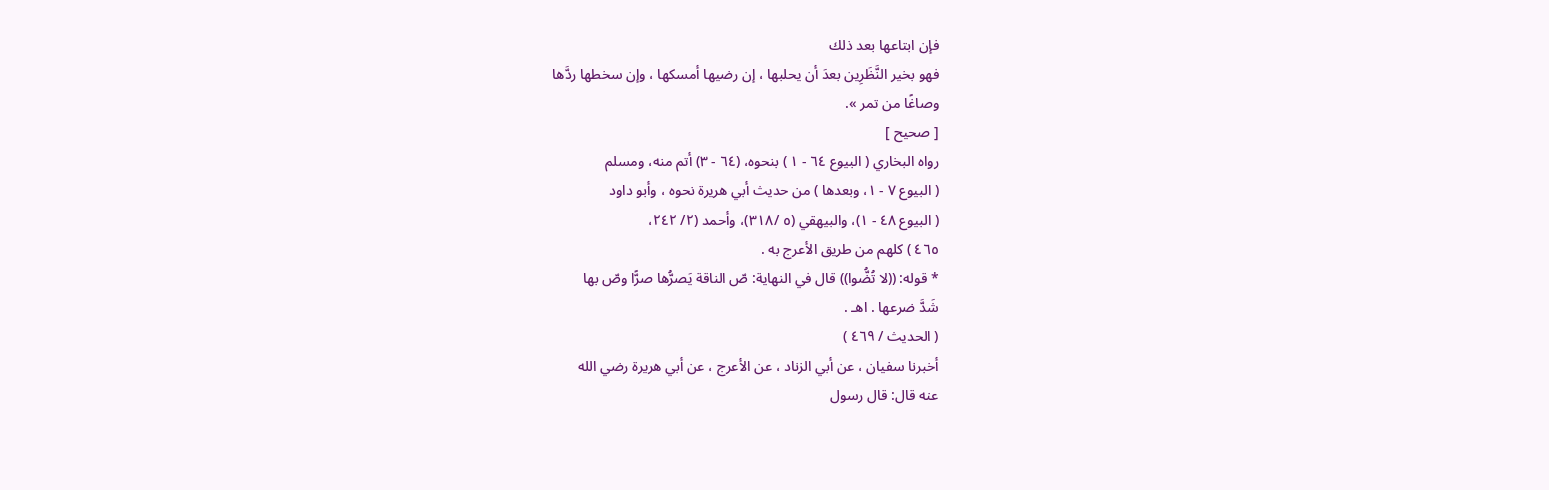فإن ابتاعها بعد ذلك
فهو بخير النَّظَرِين بعدَ أن يحلبها ، إن رضيها أمسكها ، وإن سخطها ردَّها
وصاغًا من تمر ».
[ صحيح ]
رواه البخاري ( البيوع ٦٤ - ١ ) بنحوه، (٦٤ - ٣) أتم منه، ومسلم
( البيوع ٧ - ١، وبعدها ) من حديث أبي هريرة نحوه ، وأبو داود
( البيوع ٤٨ - ١)، والبيهقي (٥ /٣١٨)، وأحمد (٢/ ٢٤٢،
٤٦٥ ) كلهم من طريق الأعرج به .
* قوله: ((لا تُضُّوا)) قال في النهاية: صّ الناقة يَصرُّها صرًّا وصّ بها
شَدَّ ضرعها . اهـ .
( الحديث / ٤٦٩ )
أخبرنا سفيان ، عن أبي الزناد ، عن الأعرج ، عن أبي هريرة رضي الله
عنه قال: قال رسول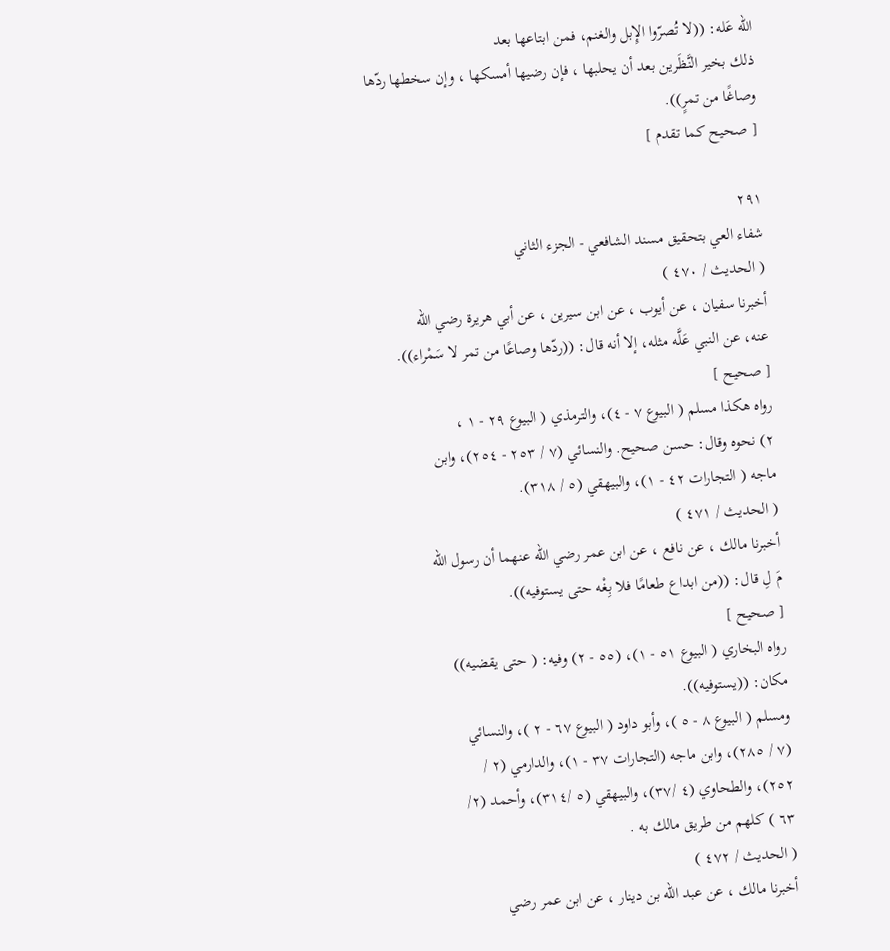الله عَله: ((لا تُصرّوا الإِبل والغنم، فمن ابتاعها بعد
ذلك بخير النَّظَرين بعد أن يحلبها ، فإن رضيها أمسكها ، وإن سخطها ردّها
وصاغًا من تمرٍ)).
[ صحيح كما تقدم ]

٢٩١
شفاء العي بتحقيق مسند الشافعي - الجزء الثاني
( الحديث / ٤٧٠ )
أخبرنا سفيان ، عن أيوب ، عن ابن سيرين ، عن أبي هريرة رضي الله
عنه، عن النبي عَلَّه مثله، إلا أنه قال: ((ردّها وصاعًا من تمر لا سَمْراء)).
[ صحيح ]
رواه هكذا مسلم ( البيوع ٧ - ٤)، والترمذي ( البيوع ٢٩ - ١ ،
٢) نحوه وقال: حسن صحيح. والنسائي (٧ / ٢٥٣ - ٢٥٤)، وابن
ماجه ( التجارات ٤٢ - ١)، والبيهقي (٥ / ٣١٨).
( الحديث / ٤٧١ )
أخبرنا مالك ، عن نافع ، عن ابن عمر رضي الله عنهما أن رسول الله
مَ لِ قال: ((من ابداع طعامًا فلا بِغْه حتى يستوفيه)).
[ صحيح ]
رواه البخاري ( البيوع ٥١ - ١)، (٥٥ - ٢) وفيه: ( حتى يقضيه))
مكان: ((يستوفيه)).
ومسلم ( البيوع ٨ - ٥ )، وأبو داود ( البيوع ٦٧ - ٢ )، والنسائي
(٧ / ٢٨٥)، وابن ماجه (التجارات ٣٧ - ١)، والدارمي (٢ /
٢٥٢)، والطحاوي (٤ /٣٧)، والبيهقي (٥ /٣١٤)، وأحمد (٢/
٦٣ ) كلهم من طريق مالك به .
( الحديث / ٤٧٢ )
أخبرنا مالك ، عن عبد الله بن دينار ، عن ابن عمر رضي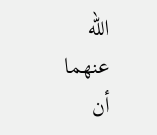الله عنهما
أن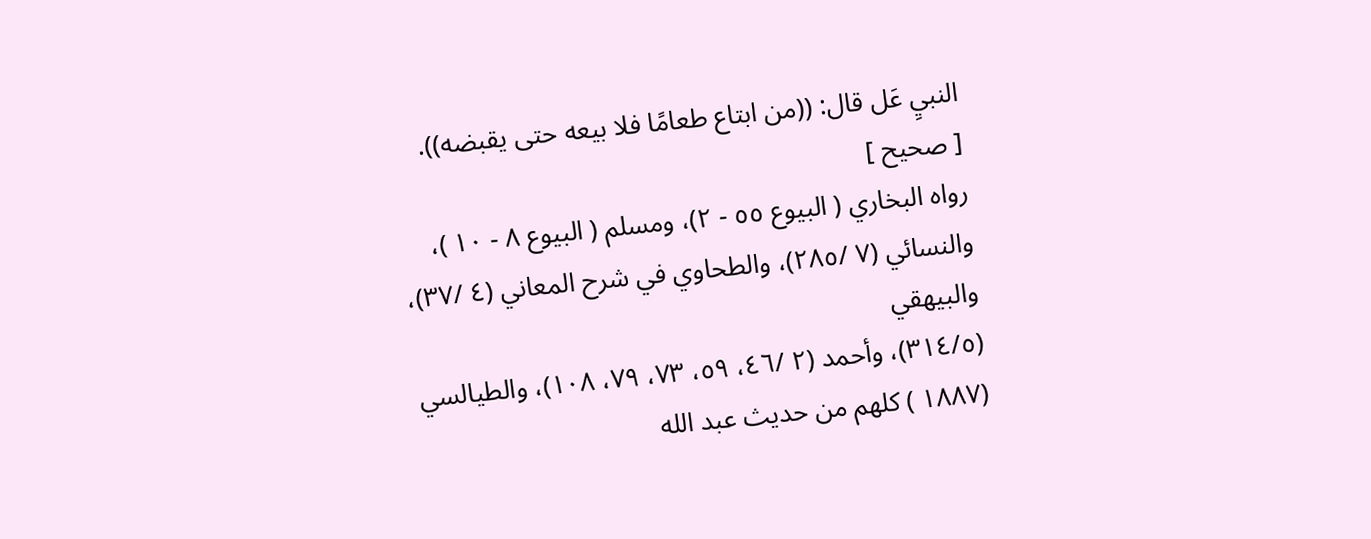النبيِ عَل قال: ((من ابتاع طعامًا فلا بيعه حتى يقبضه)).
[ صحيح ]
رواه البخاري ( البيوع ٥٥ - ٢)، ومسلم ( البيوع ٨ - ١٠ )،
والنسائي (٧ /٢٨٥)، والطحاوي في شرح المعاني (٤ /٣٧)، والبيهقي
(٣١٤/٥)، وأحمد (٢ /٤٦، ٥٩، ٧٣، ٧٩، ١٠٨)، والطيالسي
(١٨٨٧ ) كلهم من حديث عبد الله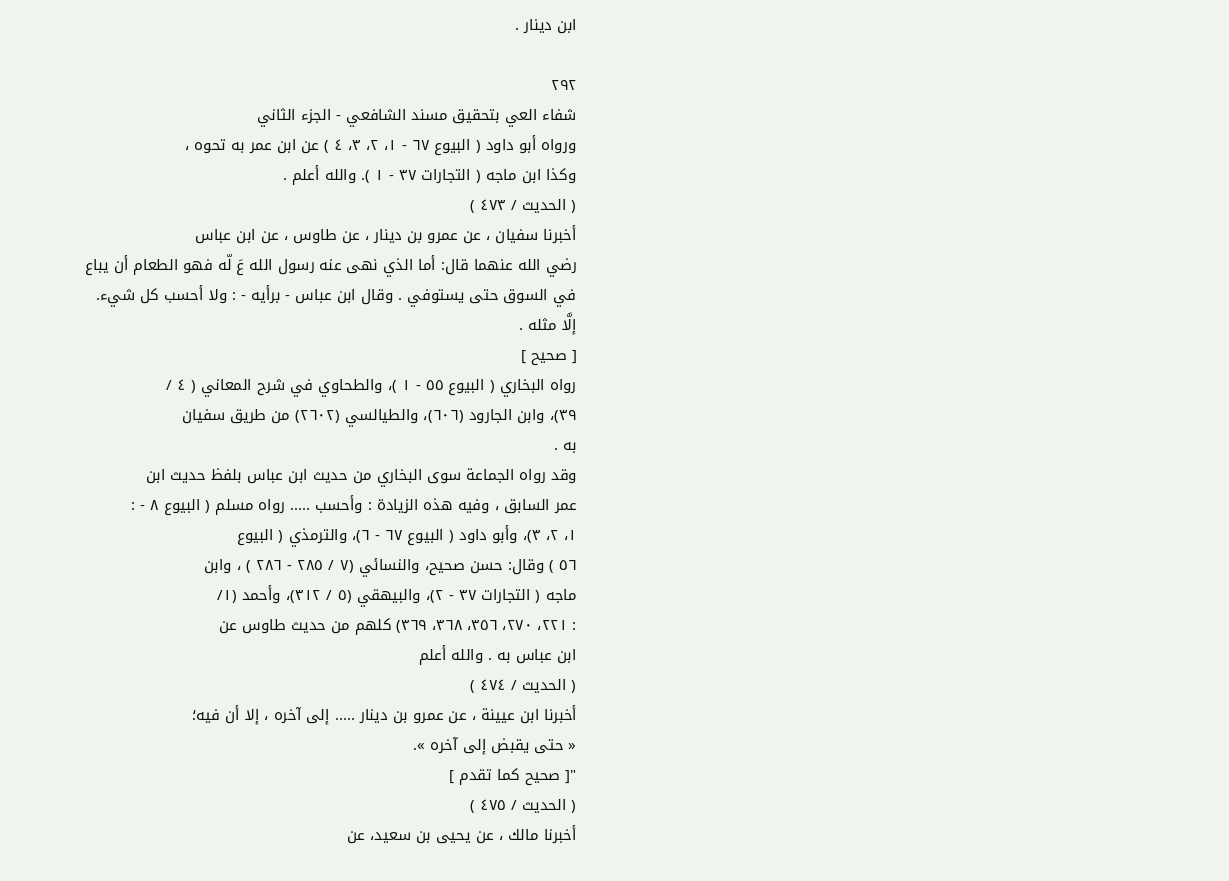ابن دينار .

٢٩٢
شفاء العي بتحقيق مسند الشافعي - الجزء الثاني
ورواه أبو داود ( البيوع ٦٧ - ١، ٢، ٣، ٤ ) عن ابن عمر به تحوه ،
وكذا ابن ماجه ( التجارات ٣٧ - ١ ). والله أعلم .
( الحديث / ٤٧٣ )
أخبرنا سفيان ، عن عمرو بن دينار ، عن طاوس ، عن ابن عباس
رضي الله عنهما قال: أما الذي نهى عنه رسول الله عَ لّه فهو الطعام أن يباع
في السوق حتى يستوفي . وقال ابن عباس - برأيه - : ولا أحسب كل شيء.
إلَّا مثله .
[ صحيح ]
رواه البخاري ( البيوع ٥٥ - ١ )، والطحاوي في شرح المعاني ( ٤ /
٣٩)، وابن الجارود (٦٠٦)، والطيالسي (٢٦٠٢) من طريق سفيان
به .
وقد رواه الجماعة سوی البخاري من حديث ابن عباس بلفظ حديث ابن
عمر السابق ، وفيه هذه الزيادة : وأحسب ..... رواه مسلم ( البيوع ٨ - :
١، ٢، ٣)، وأبو داود ( البيوع ٦٧ - ٦)، والترمذي ( البيوع
٥٦ ) وقال: حسن صحيح، والنسائي (٧ / ٢٨٥ - ٢٨٦ ) ، وابن
ماجه ( التجارات ٣٧ - ٢)، والبيهقي (٥ / ٣١٢)، وأحمد (١/
: ٢٢١، ٢٧٠، ٣٥٦، ٣٦٨، ٣٦٩) كلهم من حديث طاوس عن
ابن عباس به . والله أعلم
( الحديث / ٤٧٤ )
أخبرنا ابن عيينة ، عن عمرو بن دينار ..... إلى آخره ، إلا أن فيه؛
« حتی یقبض إلی آخره ».
"[ صحيح كما تقدم ]
( الحديث / ٤٧٥ )
أخبرنا مالك ، عن يحيى بن سعيد، عن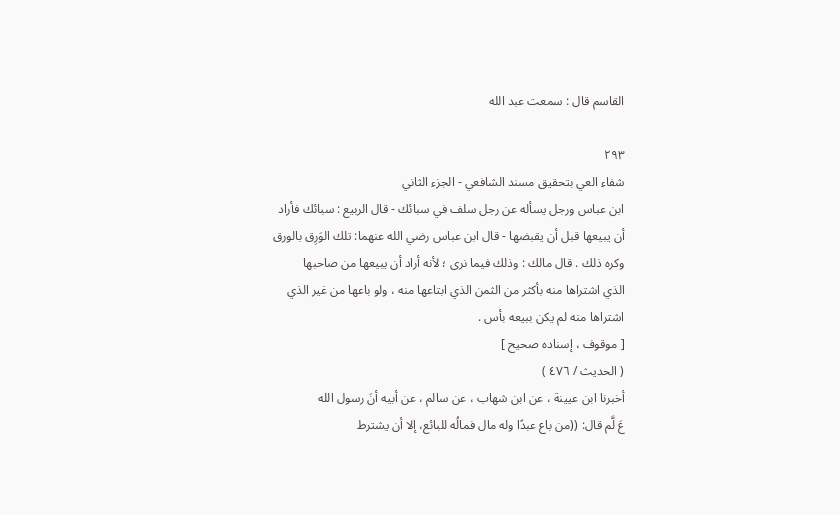القاسم قال : سمعت عبد الله

٢٩٣
شفاء العي بتحقيق مسند الشافعي - الجزء الثاني
ابن عباس ورجل يسأله عن رجل سلف في سبائك - قال الربيع : سبائك فأراد
أن يبيعها قبل أن يقبضها - قال ابن عباس رضي الله عنهما: تلك الوَرِق بالورق
وكره ذلك . قال مالك : وذلك فيما نرى ؛ لأنه أراد أن يبيعها من صاحبها
الذي اشتراها منه بأكثر من الثمن الذي ابتاعها منه ، ولو باعها من غير الذي
اشتراها منه لم يكن ببيعه بأس .
[ موقوف ، إسناده صحيح ]
( الحديث / ٤٧٦ )
أخبرنا ابن عيينة ، عن ابن شهاب ، عن سالم ، عن أبيه أنَ رسول الله
عَ لَّم قال: ((من باع عبدًا وله مال فمالُه للبائع، إلا أن يشترط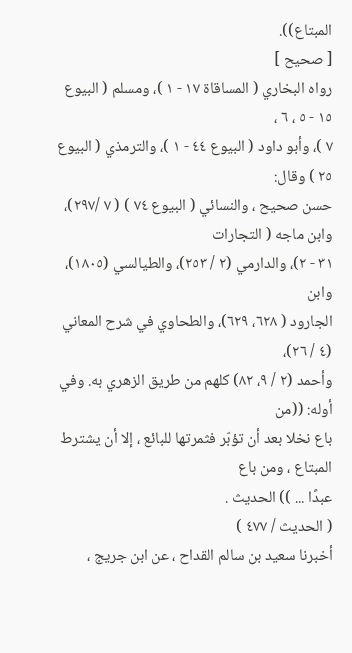المبتاع)).
[ صحيح ]
رواه البخاري ( المساقاة ١٧ - ١ )، ومسلم ( البيوع ١٥ - ٥ ، ٦ ،
٧ )، وأبو داود ( البيوع ٤٤ - ١ )، والترمذي ( البيوع ٢٥ ) وقال:
حسن صحيح ، والنسائي ( البيوع ٧٤ ) ( ٧ /٢٩٧)، وابن ماجه ( التجارات
٣١ - ٢)، والدارمي (٢ / ٢٥٣)، والطيالسي (١٨٠٥)، وابن
الجارود ( ٦٢٨، ٦٢٩)، والطحاوي في شرح المعاني (٤ / ٢٦)،
وأحمد (٢ / ٩، ٨٢) كلهم من طريق الزهري به. وفي أوله: ((من
باع نخلا بعد أن تؤبّر فثمرتها للبائع ، إلا أن يشترط المبتاع ، ومن باع
عبدًا ... )) الحديث .
( الحديث / ٤٧٧ )
أخبرنا سعيد بن سالم القداح ، عن ابن جريج ،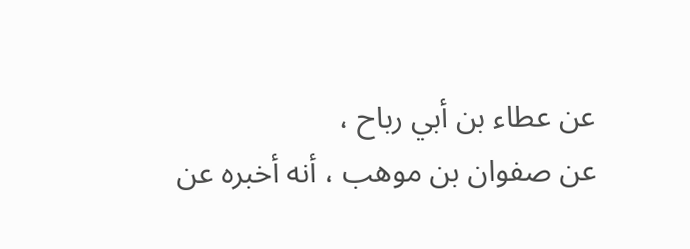عن عطاء بن أبي رباح ،
عن صفوان بن موهب ، أنه أخبره عن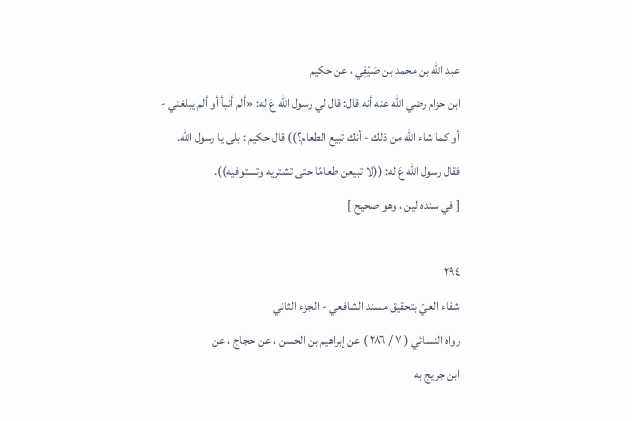عبد الله بن محمد بن صَيْفِي ، عن حكيم
ابن حزام رضي الله عنه أنه قال: قال لي رسول الله عَ له: «ألم أنبأ أو ألم يبلغني -
أو كما شاء الله من ذلك - أنك تبيع الطعام؟)) قال حكيم : بلى يا رسول الله.
فقال رسول الله عَ له: ((لا تبيعن طعامًا حتى تشتريه وتستوفيه)).
[ في سنده لين ، وهو صحيح ]

٢٩٤
شفاء العيّ بتحقيق مسند الشافعي - الجزء الثاني
رواه النسائي ( ٧ / ٢٨٦ ) عن إبراهيم بن الحسن ، عن حجاج ، عن
ابن جريج به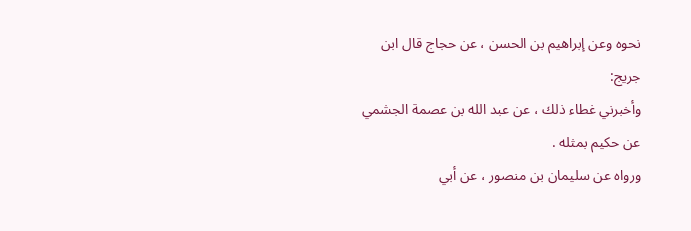نحوه وعن إبراهيم بن الحسن ، عن حجاج قال ابن جريج:
وأخبرني غطاء ذلك ، عن عبد الله بن عصمة الجشمي عن حكيم بمثله .
ورواه عن سليمان بن منصور ، عن أبي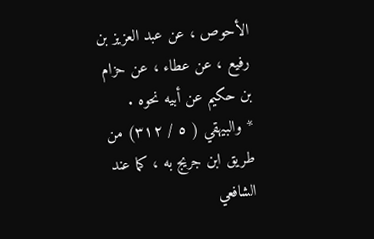الأحوص ، عن عبد العزيز بن
رفيع ، عن عطاء ، عن حزام بن حكيم عن أبيه نحوه .
* والبيهقي ( ٥ / ٣١٢) من طريق ابن جريج به ، كما عند الشافعي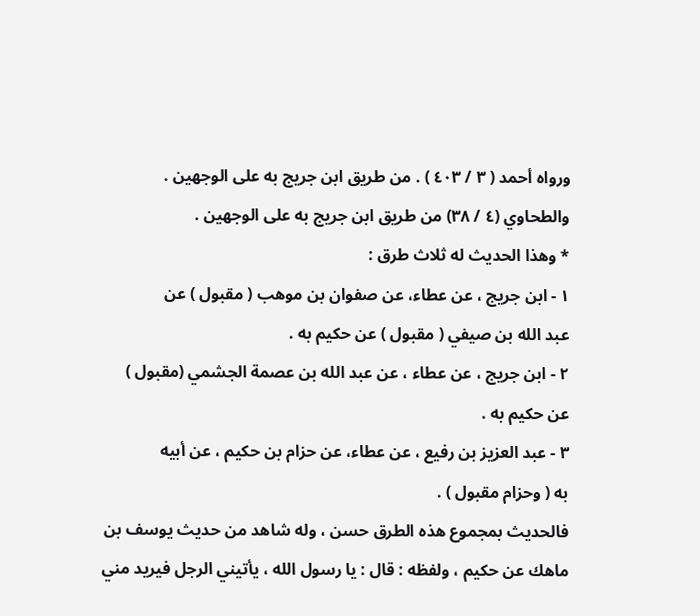ورواه أحمد ( ٣ / ٤٠٣ ) . من طريق ابن جريج به على الوجهين .
والطحاوي (٤ / ٣٨) من طريق ابن جريج به على الوجهين .
* وهذا الحديث له ثلاث طرق :
١ - ابن جريج ، عن عطاء، عن صفوان بن موهب ( مقبول ) عن
عبد الله بن صيفي ( مقبول ) عن حكيم به .
٢ - ابن جريج ، عن عطاء ، عن عبد الله بن عصمة الجشمي (مقبول )
عن حكيم به .
٣ - عبد العزيز بن رفيع ، عن عطاء، عن حزام بن حكيم ، عن أبيه
به ( وحزام مقبول ) .
فالحديث بمجموع هذه الطرق حسن ، وله شاهد من حديث يوسف بن
ماهك عن حكيم ، ولفظه : قال : يا رسول الله ، يأتيني الرجل فيريد مني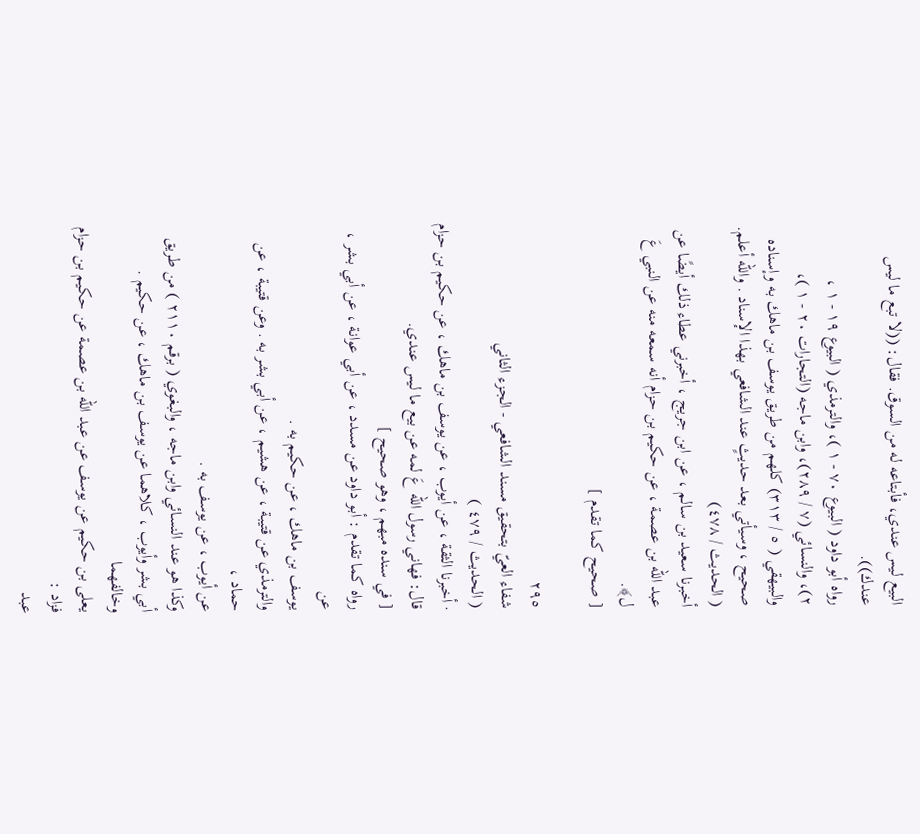البيع ليس عندي، فأبتاعه له من السوق. فقال: ((لا تبع ما ليس عندك)).
رواه أبو داود ( البيوع ٧٠ - ١ )، والترمذي ( البيوع ١٩ - ١ ،
٢)، والنسائي (٧ / ٢٨٩)، وابن ماجه (التجارات ٢٠ - ١ )،
والبيهقي ( ٥ / ٣١٣) كلهم من طريق يوسف بن ماهك به وإسناده
صحيح ، وسيأتي بعد حديثٍ عند الشافعي بهذا الإسناد . والله أعلم.
( الحديث / ٤٧٨)
أخبرنا سعيد بن سالم ، عن ابن جريج ، أخبرني عطاء ذلك أيضًا عن
عبد الله بن عصمة ، عن حكيم بن حزام أنه سمعه منه عن النبي عَ ل﴾.
[ صحيح كما تقدم ]

٢٩٥
شفاء العيّ بتحقيق مسند الشافعي - الجزء الثاني
( الحديث / ٤٧٩ )
· أخبرنا الثقة ، عن أيوب ، عن يوسف بن ماهك ، عن حكيم بن حزام
قال: فهاني رسول الله عَ لمه عن بيع ما ليس عندي.
[ في سنده مبهم ، وهو صحيح ]
رواه كما تقدم : أبو داود عن مسدد ، عن أبي عوانة ، عن أبي بشر ، عن
يوسف بن ماهك ، عن حكيم به .
والترمذي عن قتيبة ، عن هشيم ، عن أبي بشر به . وعن قتيبة ، عن حماد ،
عن أيوب ، عن يوسف به .
وكذا هو عند النسائي وابن ماجه ، والبغوي ( برقم ٢١١٠ ) من طريق
أبي بشر وأيوب ، كلاهما عن يوسف بن ماهك ، عن حكيم . وخالفهما
یعلی بن حكيم عن يوسف عن عبد الله بن عصمة عن حكيم بن حزام فزاد :
عبد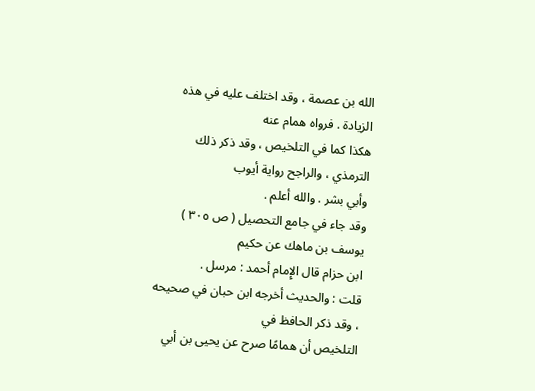الله بن عصمة ، وقد اختلف عليه في هذه الزيادة . فرواه همام عنه
هكذا كما في التلخيص ، وقد ذكر ذلك الترمذي ، والراجح رواية أيوب
وأبي بشر . والله أعلم .
وقد جاء في جامع التحصيل ( ص ٣٠٥ ) يوسف بن ماهك عن حكيم
ابن حزام قال الإِمام أحمد : مرسل .
قلت : والحديث أخرجه ابن حبان في صحيحه ، وقد ذكر الحافظ في
التلخيص أن همامًا صرح عن يحيى بن أبي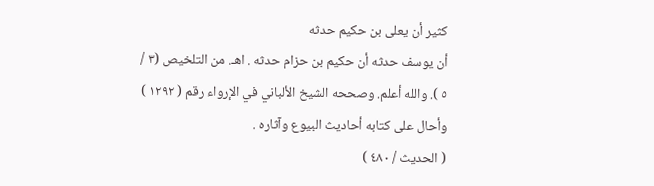كثير أن يعلى بن حكيم حدثه
أن يوسف حدثه أن حكيم بن حزام حدثه . اهـ. من التلخيص (٣ /
٥ ). والله أعلم. وصححه الشيخ الألباني في الإرواء رقم ( ١٢٩٢ )
وأحال على كتابه أحاديث البيوع وآثاره .
( الحديث / ٤٨٠ )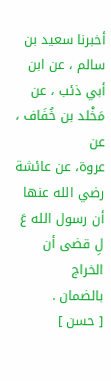أخبرنا سعيد بن سالم ، عن ابن أبي ذئب ، عن مَخْلد بن خُفَاف ، عن
عروة، عن عائشة رضي الله عنها أن رسول الله عَ لِ قضى أن الخراج
بالضمان .
[ حسن ]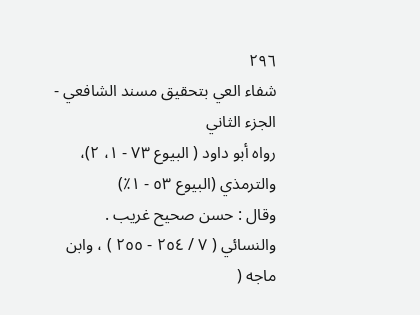٢٩٦
شفاء العي بتحقيق مسند الشافعي - الجزء الثاني
رواه أبو داود ( البيوع ٧٣ - ١، ٢)، والترمذي (البيوع ٥٣ - ١٪)
وقال : حسن صحيح غريب . والنسائي ( ٧ / ٢٥٤ - ٢٥٥ ) ، وابن
ماجه (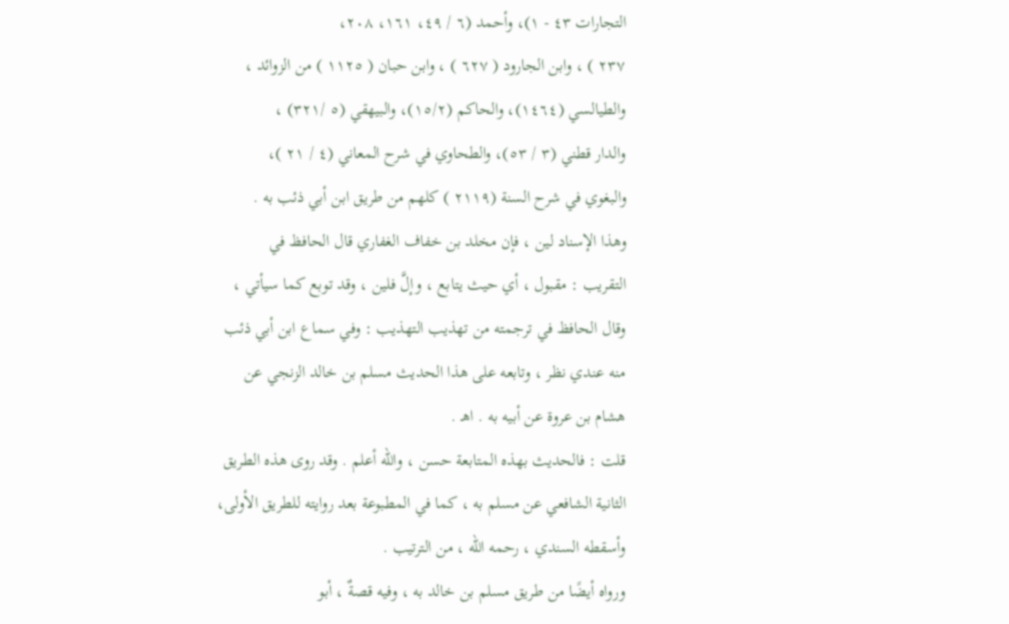التجارات ٤٣ - ١)، وأحمد (٦ / ٤٩، ١٦١، ٢٠٨،
٢٣٧ ) ، وابن الجارود ( ٦٢٧ ) ، وابن حبان ( ١١٢٥ ) من الزوائد ،
والطيالسي (١٤٦٤)، والحاكم (١٥/٢)، والبيهقي (٥ /٣٢١) ،
والدار قطني (٣ / ٥٣)، والطحاوي في شرح المعاني (٤ / ٢١ )،
والبغوي في شرح السنة (٢١١٩ ) كلهم من طريق ابن أبي ذئب به .
وهذا الإسناد لين ، فإن مخلد بن خفاف الغفاري قال الحافظ في
التقريب : مقبول ، أي حيث يتابع ، وإلَّ فلين ، وقد توبع كما سيأتي ،
وقال الحافظ في ترجمته من تهذيب التهذيب : وفي سماع ابن أبي ذئب
منه عندي نظر ، وتابعه على هذا الحديث مسلم بن خالد الزنجي عن
هشام بن عروة عن أبيه به . اهـ .
قلت : فالحديث بهذه المتابعة حسن ، والله أعلم . وقد روى هذه الطريق
الثانية الشافعي عن مسلم به ، كما في المطبوعة بعد روايته للطريق الأولى،
وأسقطه السندي ، رحمه الله ، من الترتيب .
ورواه أيضًا من طريق مسلم بن خالد به ، وفيه قصةٌ ، أبو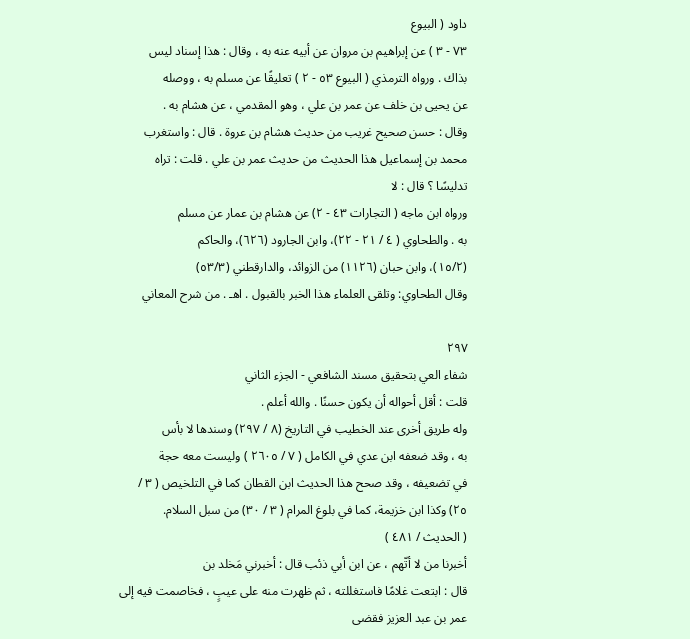داود ( البيوع
٧٣ - ٣ ) عن إبراهيم بن مروان عن أبيه عنه به ، وقال : هذا إسناد ليس
بذاك . ورواه الترمذي ( البيوع ٥٣ - ٢ ) تعليقًا عن مسلم به ، ووصله
عن يحيى بن خلف عن عمر بن علي ، وهو المقدمي ، عن هشام به .
وقال : حسن صحيح غريب من حديث هشام بن عروة . قال : واستغرب
محمد بن إسماعيل هذا الحديث من حديث عمر بن علي . قلت : تراه
تدليسًا ؟ قال : لا
ورواه ابن ماجه ( التجارات ٤٣ - ٢) عن هشام بن عمار عن مسلم
به . والطحاوي ( ٤ / ٢١ - ٢٢)، وابن الجارود (٦٢٦)، والحاكم
(١٥/٢)، وابن حبان (١١٢٦) من الزوائد، والدارقطني (٥٣/٣)
وقال الطحاوي: وتلقى العلماء هذا الخبر بالقبول . اهـ . من شرح المعاني

٢٩٧
شفاء العي بتحقيق مسند الشافعي - الجزء الثاني
قلت : أقل أحواله أن يكون حسنًا . والله أعلم .
وله طريق أخرى عند الخطيب في التاريخ (٨ / ٢٩٧) وسندها لا بأس
به ، وقد ضعفه ابن عدي في الكامل ( ٧ / ٢٦٠٥ ) ولیست معه حجة
في تضعيفه ، وقد صحح هذا الحديث ابن القطان كما في التلخيص ( ٣ /
٢٥) وكذا ابن خزيمة، كما في بلوغ المرام ( ٣ / ٣٠) من سبل السلام.
( الحديث / ٤٨١ )
أخبرنا من لا أتّهم ، عن ابن أبي ذئب قال : أخبرني مَخلد بن
قال : ابتعت غلامًا فاستغللته ، ثم ظهرت منه على عيبٍ ، فخاصمت فيه إلى
عمر بن عبد العزيز فقضى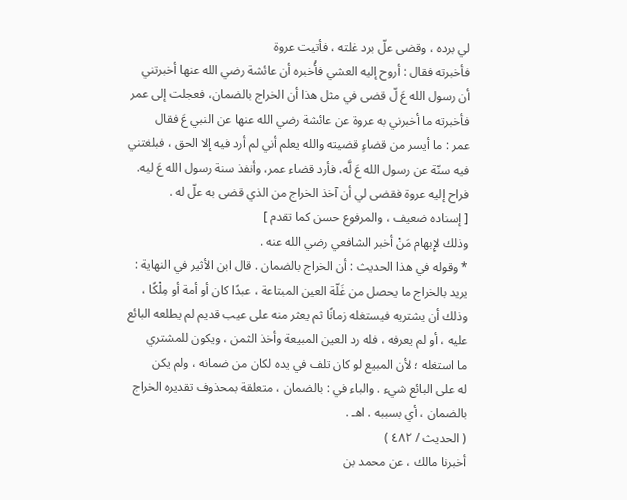لي برده ، وقضى علّ برد غلته ، فأتيت عروة
فأخبرته فقال : أروح إليه العشي فأُخبره أن عائشة رضي الله عنها أخبرتني
أن رسول الله عَ لّ قضى في مثل هذا أن الخراج بالضمان، فعجلت إلى عمر
فأخبرته ما أخبرني به عروة عن عائشة رضي الله عنها عن النبي عَ فقال
عمر : ما أيسر من قضاءٍ قضيته والله يعلم أني لم أرد فيه إلا الحق ، فبلغتني
فيه سنّة عن رسول الله عَ لَّه، فأرد قضاء عمر، وأنفذ سنة رسول الله عَ ليه.
فراح إليه عروة فقضى لي أن آخذ الخراج من الذي قضى به علّ له .
[ إسناده ضعيف ، والمرفوع حسن كما تقدم ]
وذلك لإِبهام مَنْ أخبر الشافعي رضي الله عنه .
* وقوله في هذا الحديث : أن الخراج بالضمان . قال ابن الأثير في النهاية :
يريد بالخراج ما يحصل من غَلّة العين المبتاعة ، عبدًا كان أو أمة أو مِلْكًا ،
وذلك أن يشتريه فيستغله زمانًا ثم يعثر منه على عيب قديم لم يطلعه البائع
عليه ، أو لم يعرفه ، فله رد العين المبيعة وأخذ الثمن ، ويكون للمشتري
ما استغله ؛ لأن المبيع لو كان تلف في يده لكان من ضمانه ، ولم يكن
له على البائع شيء . والباء في : بالضمان ، متعلقة بمحذوف تقديره الخراج
بالضمان ، أي بسببه . اهـ .
( الحديث / ٤٨٢ )
أخبرنا مالك ، عن محمد بن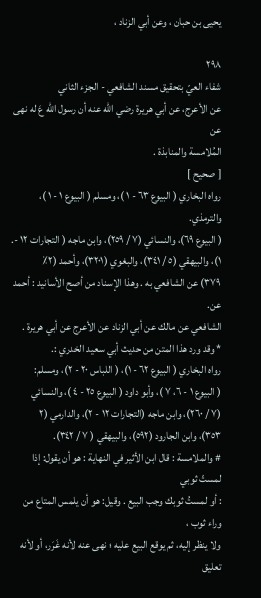يحيى بن حبان ، وعن أبي الزناد ،

٢٩٨
شفاء العيّ بتحقيق مسند الشافعي - الجزء الثاني
عن الأعرج، عن أبي هريرة رضي الله عنه أن رسول الله عَ له نهى عن
المُلامسة والمنابذة .
[ صحيح ]
رواه البخاري ( البيوع ٦٣ - ١ )، ومسلم ( البيوع ١ - ١ )، والترمذي.
( البيوع ٦٩)، والنسائي (٧ / ٢٥٩)، وابن ماجه ( التجارات ١٢ -.
١)، والبيهقي (٥ / ٣٤١)، والبغوي (٣٢٠١)، وأحمد (٢٪
٣٧٩) عن الشافعي به . وهذا الإسناد من أصح الأسانيد : أحمد عن.
الشافعي عن مالك عن أبي الزناد عن الأعرج عن أبي هريرة .
* وقد ورد هذا المتن من حديث أبي سعيد الخدري :.
رواه البخاري ( البيوع ٦٢ - ١)، ( اللباس ٢٠ - ٢)، ومسلم:
( البيوع ١ - ٦، ٧ )، وأبو داود ( البيوع ٢٥ - ٤ )، والنسائي
(٧ / ٢٦٠)، وابن ماجه (التجارات ١٢ - ٢)، والدارمي (٢
٣٥٣)، وابن الجارود (٥٩٢)، والبيهقي ( ٧ / ٣٤٢).
# والملامسة : قال ابن الأثير في النهاية : هو أن يقول: إذا لمستّ ثوبي
: أو لمستُ ثوبك وجب البيع . وقيل: هو أن يلمس المتاع من وراء ثوب ،
ولا ينظر إليه، ثم يوقع البيع عليه ؛ نهى عنه لأنه غَرَر، أو لأنه تعليق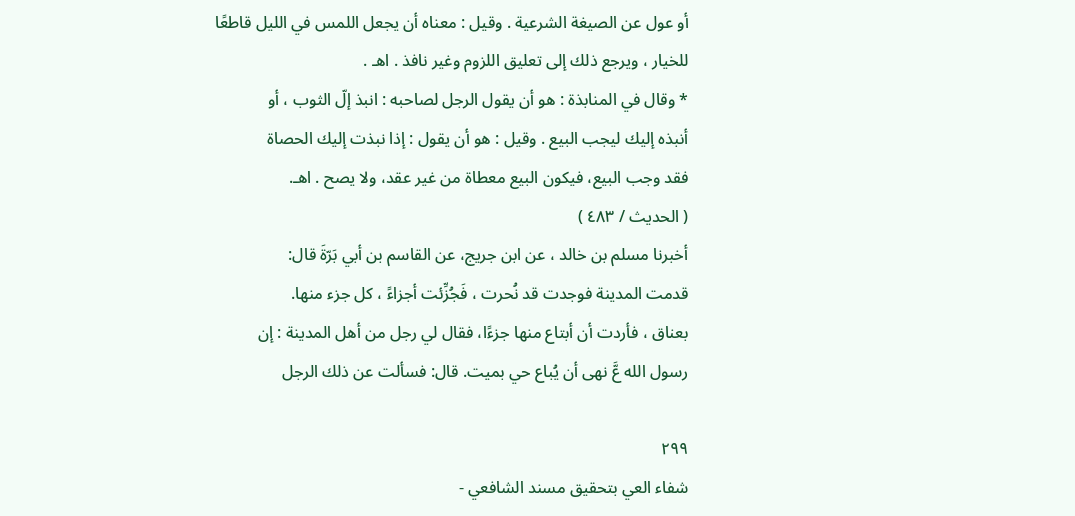أو عول عن الصيغة الشرعية . وقيل : معناه أن يجعل اللمس في الليل قاطعًا
للخيار ، ويرجع ذلك إلى تعليق اللزوم وغير نافذ . اهـ .
* وقال في المنابذة : هو أن يقول الرجل لصاحبه : انبذ إلّ الثوب ، أو
أنبذه إليك ليجب البيع . وقيل : هو أن يقول : إذا نبذت إليك الحصاة
فقد وجب البيع، فيكون البيع معطاة من غير عقد، ولا يصح . اهـ.
( الحديث / ٤٨٣ )
أخبرنا مسلم بن خالد ، عن ابن جريج، عن القاسم بن أبي بَرّةَ قال:
قدمت المدينة فوجدت قد نُحرت ، فَجُزِّئت أجزاءً ، كل جزء منها.
بعناق ، فأردت أن أبتاع منها جزءًا، فقال لي رجل من أهل المدينة : إن
رسول الله عَّ نهى أن يُباع حي بميت. قال: فسألت عن ذلك الرجل

٢٩٩
شفاء العي بتحقيق مسند الشافعي -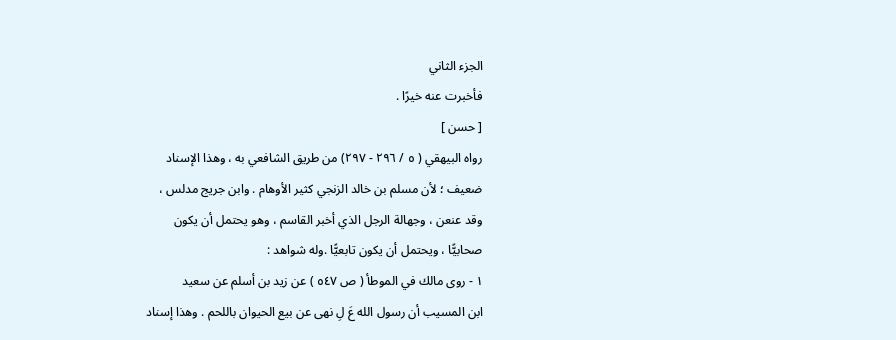الجزء الثاني
فأخبرت عنه خیرًا .
[ حسن ]
رواه البيهقي ( ٥ / ٢٩٦ - ٢٩٧) من طريق الشافعي به ، وهذا الإسناد
ضعيف ؛ لأن مسلم بن خالد الزنجي كثير الأوهام . وابن جريج مدلس ،
وقد عنعن ، وجهالة الرجل الذي أخبر القاسم ، وهو يحتمل أن يكون
صحابيًّا ، ويحتمل أن يكون تابعيًّا .وله شواهد :
١ - روى مالك في الموطأ ( ص ٥٤٧ ) عن زيد بن أسلم عن سعيد
ابن المسيب أن رسول الله عَ لِ نهى عن بيع الحيوان باللحم . وهذا إسناد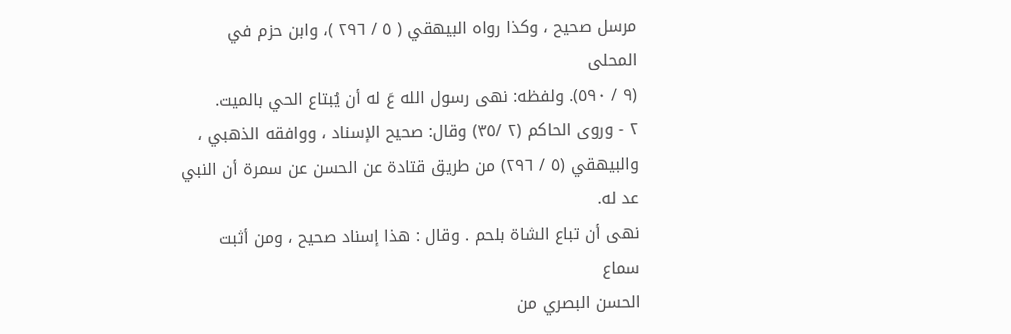مرسل صحيح ، وكذا رواه البيهقي ( ٥ / ٢٩٦ )، وابن حزم في المحلى
(٩ / ٥٩٠). ولفظه: نهى رسول الله عَ له أن يُبتاع الحي بالميت.
٢ - وروى الحاكم (٢ /٣٥) وقال: صحيح الإسناد ، ووافقه الذهبي ،
والبيهقي (٥ / ٢٩٦) من طريق قتادة عن الحسن عن سمرة أن النبي عد له.
نهى أن تباع الشاة بلحم . وقال : هذا إسناد صحيح ، ومن أثبت سماع
الحسن البصري من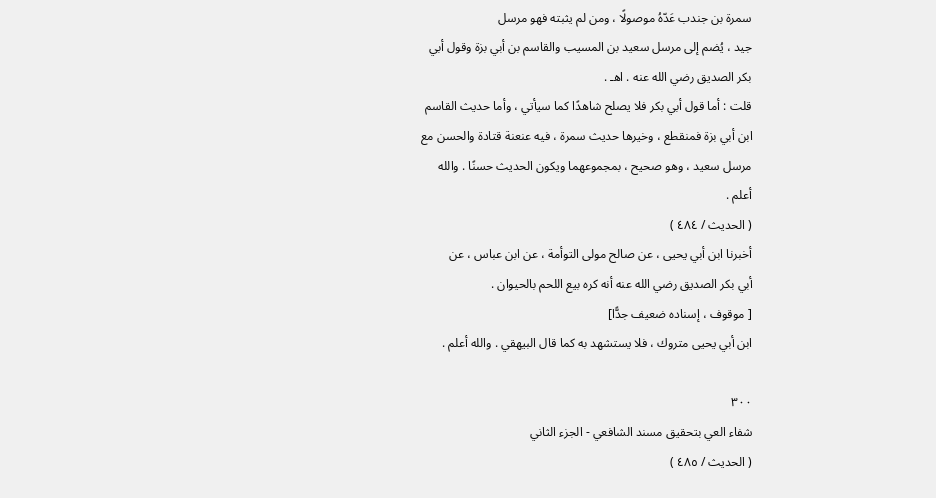سمرة بن جندب عَدّهُ موصولًا ، ومن لم يثبته فهو مرسل
جيد ، يُضم إلى مرسل سعيد بن المسيب والقاسم بن أبي بزة وقول أبي
بكر الصديق رضي الله عنه . اهـ .
قلت : أما قول أبي بكر فلا يصلح شاهدًا كما سيأتي ، وأما حديث القاسم
ابن أبي بزة فمنقطع ، وخيرها حديث سمرة ، فيه عنعنة قتادة والحسن مع
مرسل سعيد ، وهو صحيح ، بمجموعهما ويكون الحديث حسنًا . والله
أعلم .
( الحديث / ٤٨٤ )
أخبرنا ابن أبي يحيى ، عن صالح مولى التوأمة ، عن ابن عباس ، عن
أبي بكر الصديق رضي الله عنه أنه كره بيع اللحم بالحيوان .
[ موقوف ، إسناده ضعيف جدًّا]
ابن أبي يحيى متروك ، فلا يستشهد به كما قال البيهقي . والله أعلم .

٣٠٠
شفاء العي بتحقيق مسند الشافعي - الجزء الثاني
( الحديث / ٤٨٥ )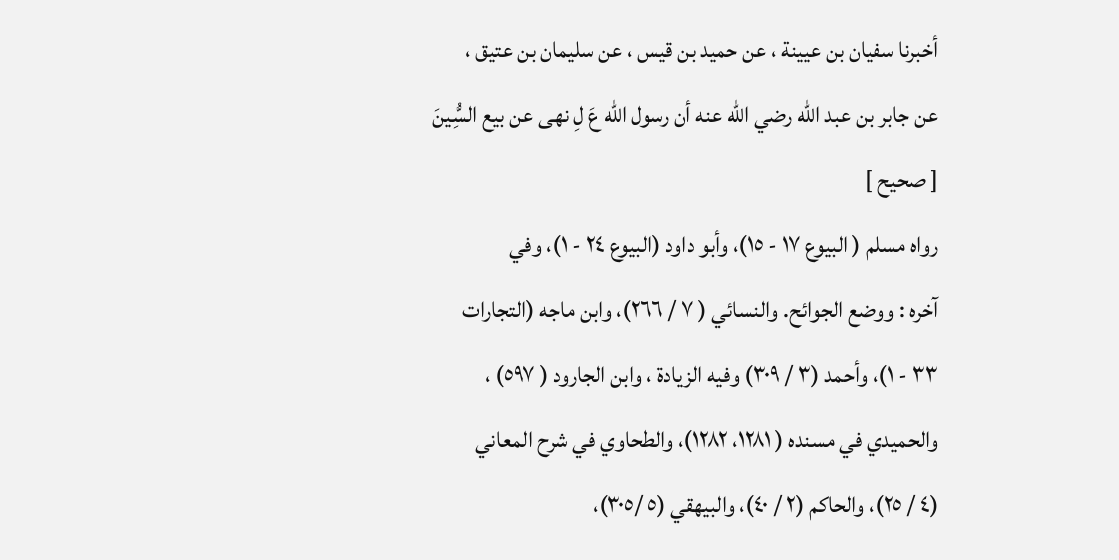أخبرنا سفيان بن عيينة ، عن حميد بن قيس ، عن سليمان بن عتيق ،
عن جابر بن عبد الله رضي الله عنه أن رسول الله عَ لِ نهى عن بيع السُِّينَ
[ صحيح ]
رواه مسلم ( البيوع ١٧ - ١٥)، وأبو داود (البيوع ٢٤ - ١)، وفي
آخره : ووضع الجوائح. والنسائي ( ٧ / ٢٦٦)، وابن ماجه (التجارات
٣٣ - ١)، وأحمد (٣ / ٣٠٩) وفيه الزيادة ، وابن الجارود ( ٥٩٧) ،
والحميدي في مسنده ( ١٢٨١، ١٢٨٢)، والطحاوي في شرح المعاني
(٤ / ٢٥)، والحاكم (٢ / ٤٠)، والبيهقي (٥ /٣٠٥)،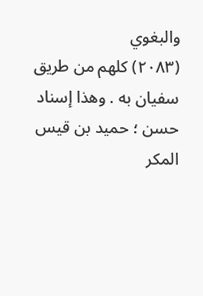والبغوي
(٢٠٨٣) كلهم من طريق سفيان به . وهذا إسناد حسن ؛ حميد بن قيس
المكر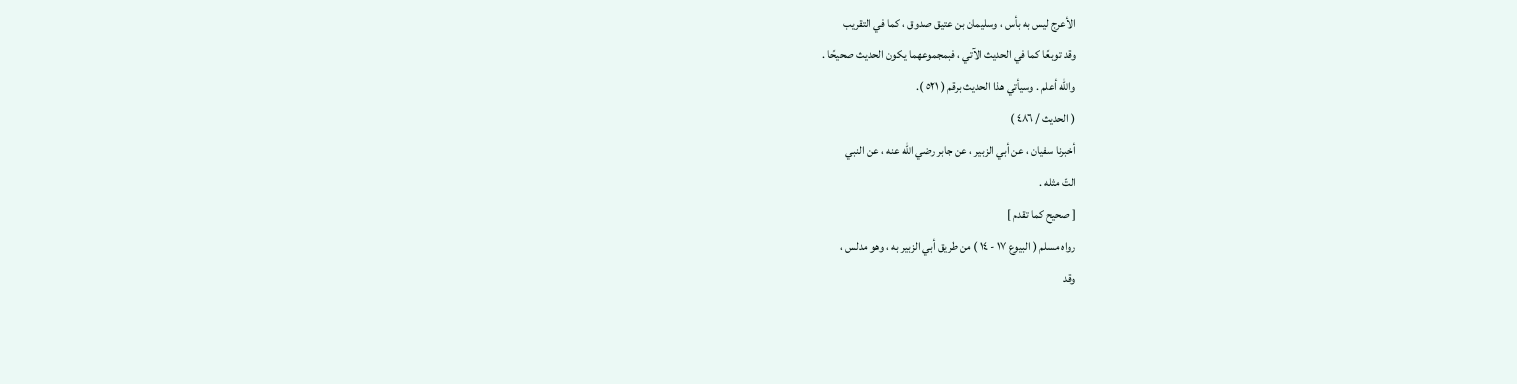الأعرج ليس به بأس ، وسليمان بن عتيق صدوق ، كما في التقريب
وقد توبعًا كما في الحديث الآتي ، فبمجموعهما يكون الحديث صحيحًا .
والله أعلم . وسيأتي هذا الحديث برقم ( ٥٢١ ).
( الحديث / ٤٨٦ )
أخبرنا سفيان ، عن أبي الزبير ، عن جابر رضي الله عنه ، عن النبي
التّ مثله .
[ صحيح كما تقدم ]
رواه مسلم ( البيوع ١٧ - ١٤ ) من طريق أبي الزبير به ، وهو مدلس ،
وقد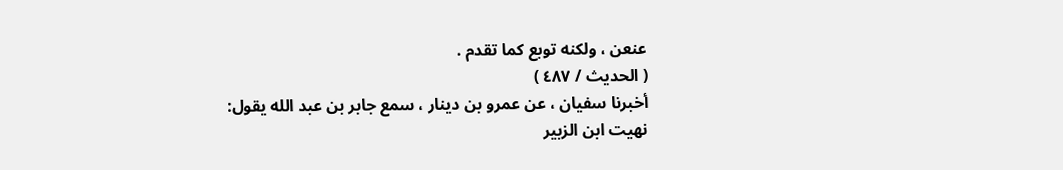عنعن ، ولكنه توبع كما تقدم .
( الحديث / ٤٨٧ )
أخبرنا سفيان ، عن عمرو بن دينار ، سمع جابر بن عبد الله يقول:
نهيت ابن الزبير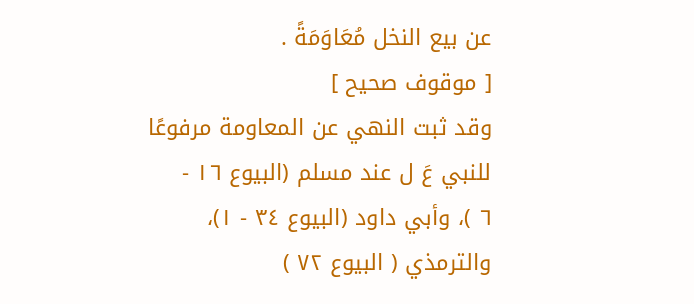عن بيع النخل مُعَاوَمَةً .
[ موقوف صحيح ]
وقد ثبت النهي عن المعاومة مرفوعًا للنبي عَ ل عند مسلم (البيوع ١٦ -
٦ )، وأبي داود (البيوع ٣٤ - ١)، والترمذي ( البيوع ٧٢ )